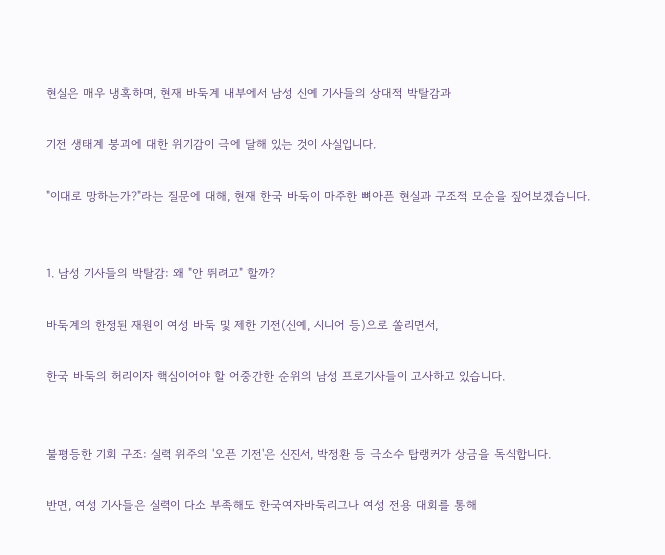현실은 매우 냉혹하며, 현재 바둑계 내부에서 남성 신예 기사들의 상대적 박탈감과

기전 생태계 붕괴에 대한 위기감이 극에 달해 있는 것이 사실입니다.

"이대로 망하는가?"라는 질문에 대해, 현재 한국 바둑이 마주한 뼈아픈 현실과 구조적 모순을 짚어보겠습니다.


1. 남성 기사들의 박탈감: 왜 "안 뛰려고" 할까?

바둑계의 한정된 재원이 여성 바둑 및 제한 기전(신예, 시니어 등)으로 쏠리면서,

한국 바둑의 허리이자 핵심이어야 할 어중간한 순위의 남성 프로기사들이 고사하고 있습니다.


불평등한 기회 구조: 실력 위주의 '오픈 기전'은 신진서, 박정환 등 극소수 탑랭커가 상금을 독식합니다.

반면, 여성 기사들은 실력이 다소 부족해도 한국여자바둑리그나 여성 전용 대회를 통해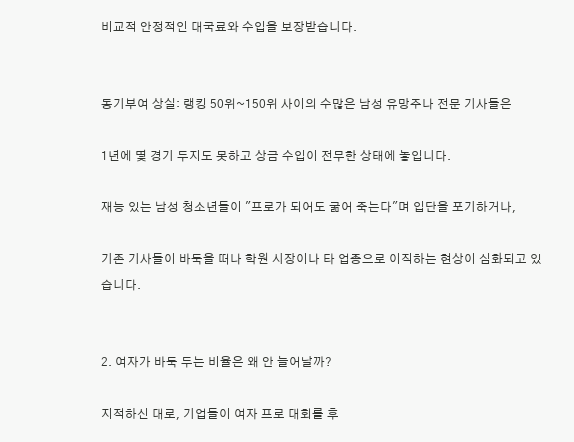비교적 안정적인 대국료와 수입을 보장받습니다.


동기부여 상실: 랭킹 50위~150위 사이의 수많은 남성 유망주나 전문 기사들은

1년에 몇 경기 두지도 못하고 상금 수입이 전무한 상태에 놓입니다.

재능 있는 남성 청소년들이 "프로가 되어도 굶어 죽는다"며 입단을 포기하거나,

기존 기사들이 바둑을 떠나 학원 시장이나 타 업종으로 이직하는 현상이 심화되고 있습니다.


2. 여자가 바둑 두는 비율은 왜 안 늘어날까?

지적하신 대로, 기업들이 여자 프로 대회를 후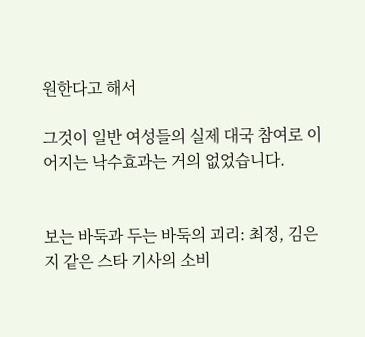원한다고 해서

그것이 일반 여성들의 실제 대국 참여로 이어지는 낙수효과는 거의 없었습니다.


보는 바둑과 두는 바둑의 괴리: 최정, 김은지 같은 스타 기사의 소비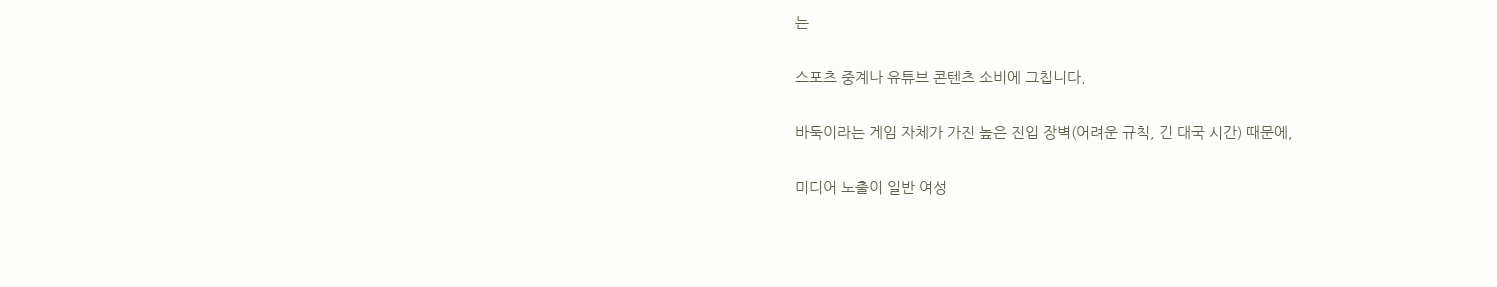는

스포츠 중계나 유튜브 콘텐츠 소비에 그칩니다.

바둑이라는 게임 자체가 가진 높은 진입 장벽(어려운 규칙, 긴 대국 시간) 때문에,

미디어 노출이 일반 여성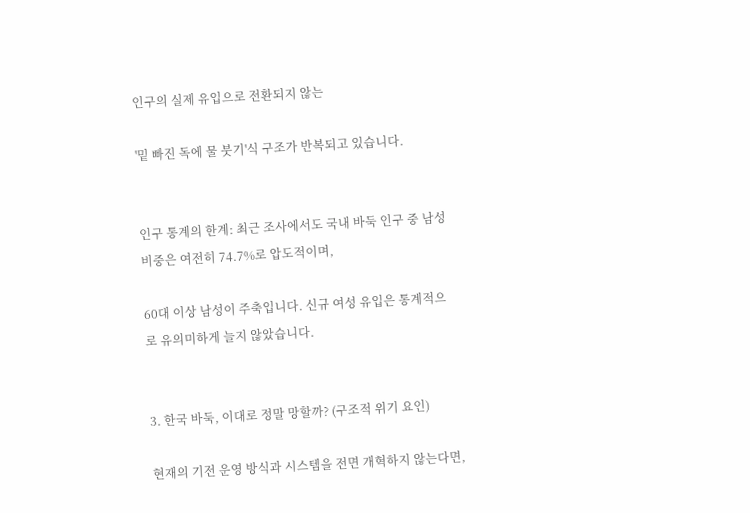인구의 실제 유입으로 전환되지 않는

'밑 빠진 독에 물 붓기'식 구조가 반복되고 있습니다.


인구 통계의 한계: 최근 조사에서도 국내 바둑 인구 중 남성 비중은 여전히 74.7%로 압도적이며,

60대 이상 남성이 주축입니다. 신규 여성 유입은 통계적으로 유의미하게 늘지 않았습니다.


3. 한국 바둑, 이대로 정말 망할까? (구조적 위기 요인)

현재의 기전 운영 방식과 시스템을 전면 개혁하지 않는다면,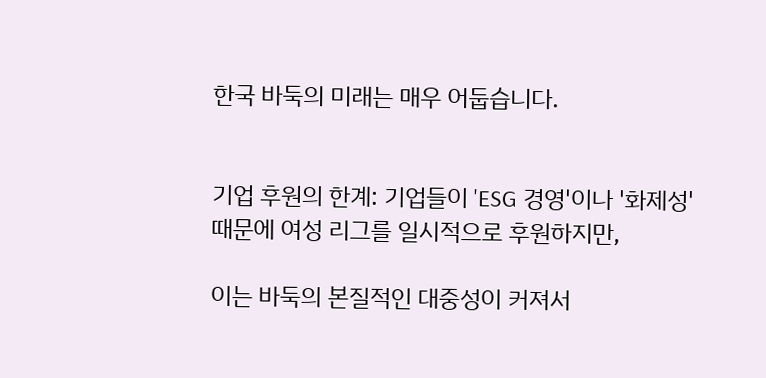한국 바둑의 미래는 매우 어둡습니다.


기업 후원의 한계: 기업들이 'ESG 경영'이나 '화제성' 때문에 여성 리그를 일시적으로 후원하지만,

이는 바둑의 본질적인 대중성이 커져서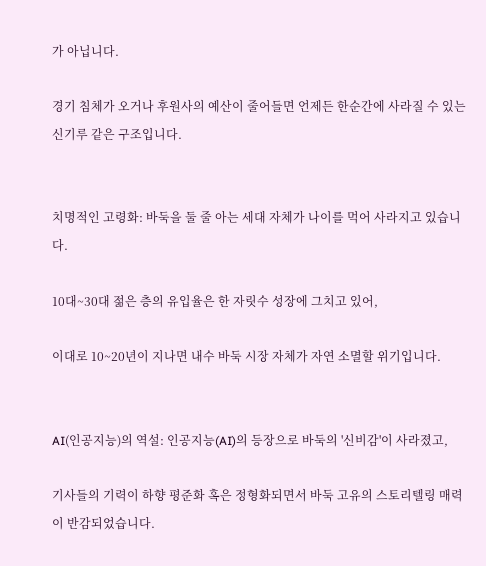가 아닙니다.

경기 침체가 오거나 후원사의 예산이 줄어들면 언제든 한순간에 사라질 수 있는 신기루 같은 구조입니다.


치명적인 고령화: 바둑을 둘 줄 아는 세대 자체가 나이를 먹어 사라지고 있습니다.

10대~30대 젊은 층의 유입율은 한 자릿수 성장에 그치고 있어,

이대로 10~20년이 지나면 내수 바둑 시장 자체가 자연 소멸할 위기입니다.


AI(인공지능)의 역설: 인공지능(AI)의 등장으로 바둑의 '신비감'이 사라졌고,

기사들의 기력이 하향 평준화 혹은 정형화되면서 바둑 고유의 스토리텔링 매력이 반감되었습니다.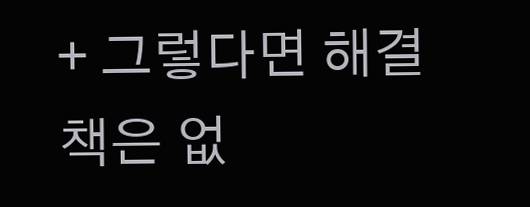+ 그렇다면 해결책은 없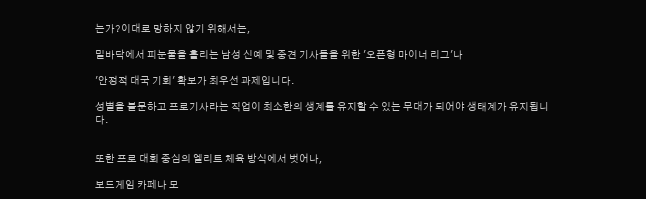는가?이대로 망하지 않기 위해서는,

밑바닥에서 피눈물을 흘리는 남성 신예 및 중견 기사들을 위한 '오픈형 마이너 리그'나

'안정적 대국 기회' 확보가 최우선 과제입니다.

성별을 불문하고 프로기사라는 직업이 최소한의 생계를 유지할 수 있는 무대가 되어야 생태계가 유지됩니다.


또한 프로 대회 중심의 엘리트 체육 방식에서 벗어나,

보드게임 카페나 모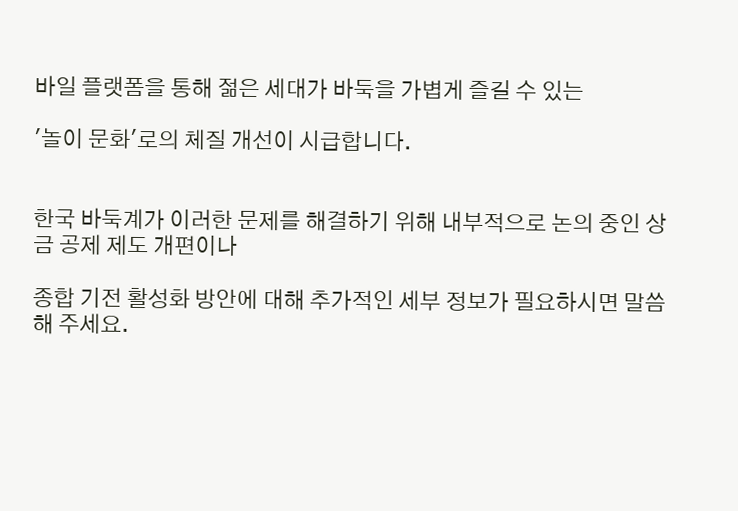바일 플랫폼을 통해 젊은 세대가 바둑을 가볍게 즐길 수 있는

'놀이 문화'로의 체질 개선이 시급합니다.


한국 바둑계가 이러한 문제를 해결하기 위해 내부적으로 논의 중인 상금 공제 제도 개편이나

종합 기전 활성화 방안에 대해 추가적인 세부 정보가 필요하시면 말씀해 주세요.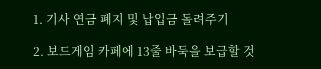1. 기사 연금 폐지 및 납입금 돌려주기

2. 보드게임 카페에 13줄 바둑을 보급할 것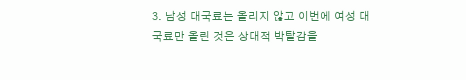3. 남성 대국료는 올리지 않고 이번에 여성 대국료만 올린 것은 상대적 박탈감을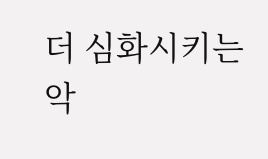더 심화시키는 악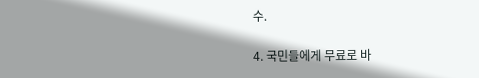수.

4. 국민들에게 무료로 바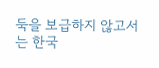둑을 보급하지 않고서는 한국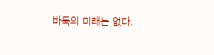바둑의 미래는 없다.